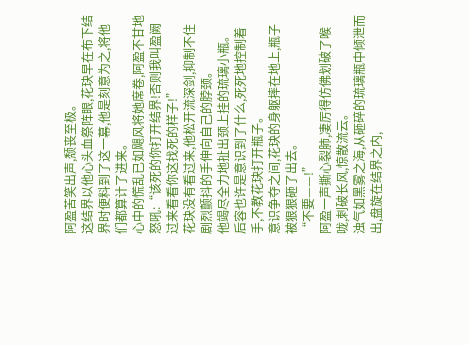阿盈苦笑出声,颓丧至极。
这结界以他心头血祭阵眼,花玦早在布下结界时便料到了这一幕,他是刻意为之,将他们都算计了进来。
心中的慌乱已如飓风将她席卷,阿盈不甘地怒吼:“该死的你打开结界!否则我叫盈阙过来看看你这找死的样子!”
花玦没有看过来,他松开流深剑,抑制不住剧烈颤抖的手伸向自己的脖颈。
他竭尽全力地扯出颈上挂的琉璃小瓶。
后容也许是意识到了什么,死死地控制着手,不教花玦打开瓶子。
意识争夺之间,花玦的身躯摔在地上,瓶子被狠狠砸了出去。
“不要——!”
阿盈一声撕心裂肺,凄厉得仿佛划破了喉咙,刺破长风,惊散流云。
浊气如黑雾之海,从砸碎的琉璃瓶中倾泄而出,盘旋在结界之内,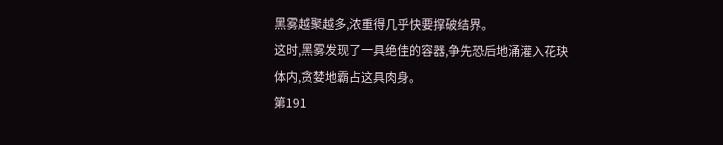黑雾越聚越多,浓重得几乎快要撑破结界。
这时,黑雾发现了一具绝佳的容器,争先恐后地涌灌入花玦体内,贪婪地霸占这具肉身。
第191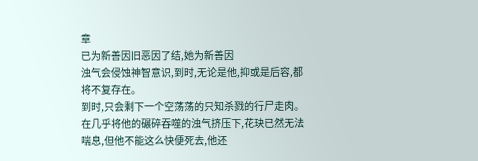章
已为新善因旧恶因了结,她为新善因
浊气会侵蚀神智意识,到时,无论是他,抑或是后容,都将不复存在。
到时,只会剩下一个空荡荡的只知杀戮的行尸走肉。
在几乎将他的碾碎吞噬的浊气挤压下,花玦已然无法喘息,但他不能这么快便死去,他还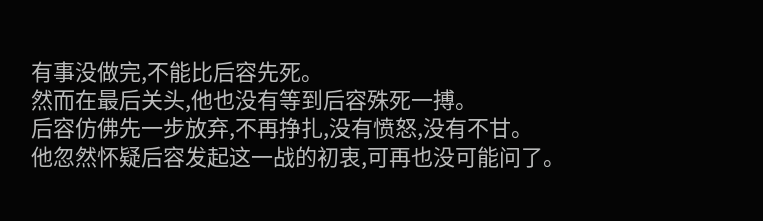有事没做完,不能比后容先死。
然而在最后关头,他也没有等到后容殊死一搏。
后容仿佛先一步放弃,不再挣扎,没有愤怒,没有不甘。
他忽然怀疑后容发起这一战的初衷,可再也没可能问了。